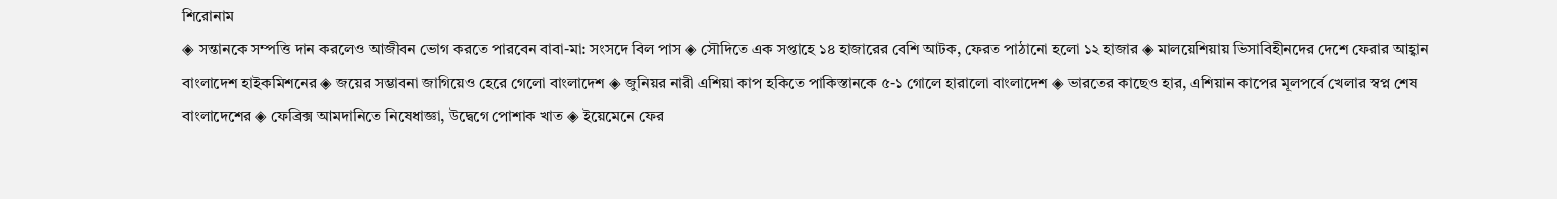শিরোনাম
◈ সন্তানকে সম্পত্তি দান করলেও আজীবন ভোগ করতে পারবেন বাবা-মা: সংসদে বিল পাস ◈ সৌদিতে এক সপ্তাহে ১৪ হাজারের বেশি আটক, ফেরত পাঠানো হলো ১২ হাজার ◈ মালয়েশিয়ায় ভিসাবিহীনদের দেশে ফেরার আহ্বান বাংলাদেশ হাইকমিশনের ◈ জ‌য়ের সম্ভাবনা জাগিয়েও হে‌রে গে‌লো বাংলাদেশ ◈ জু‌নিয়র নারী এশিয়া কাপ হ‌কি‌তে পাকিস্তানকে ৫-১ গো‌লে হারা‌লো বাংলাদেশ ◈ ভারতের কাছেও হার, এশিয়ান কাপের মূলপ‌র্বে খেলার স্বপ্ন শেষ বাংলাদেশের ◈ ফেব্রিক্স আমদানিতে নিষেধাজ্ঞা, উদ্বেগে পোশাক খাত ◈ ইয়েমেনে ফের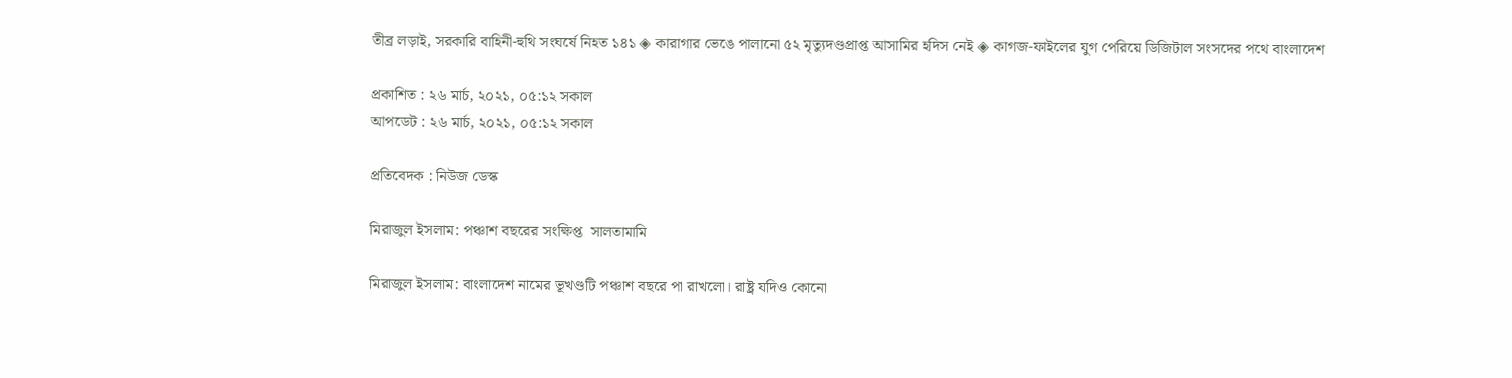তীব্র লড়াই, সরকারি বাহিনী-হুথি সংঘর্ষে নিহত ১৪১ ◈ কারাগার ভেঙে পালানো ৫২ মৃত্যুদণ্ডপ্রাপ্ত আসামির হদিস নেই ◈ কাগজ-ফাইলের যুগ পেরিয়ে ডিজিটাল সংসদের পথে বাংলাদেশ

প্রকাশিত : ২৬ মার্চ, ২০২১, ০৫:১২ সকাল
আপডেট : ২৬ মার্চ, ২০২১, ০৫:১২ সকাল

প্রতিবেদক : নিউজ ডেস্ক

মিরাজুল ইসলাম: পঞ্চাশ বছরের সংক্ষিপ্ত  সালতামামি

মিরাজুল ইসলাম: বাংলাদেশ নামের ভূখণ্ডটি পঞ্চাশ বছরে পা রাখলো। রাষ্ট্র যদিও কোনো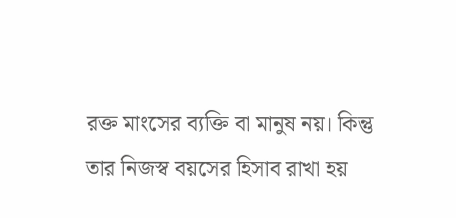রক্ত মাংসের ব্যক্তি বা মানুষ নয়। কিন্তু তার নিজস্ব বয়সের হিসাব রাখা হয়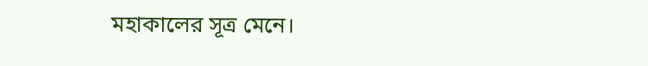মহাকালের সূত্র মেনে।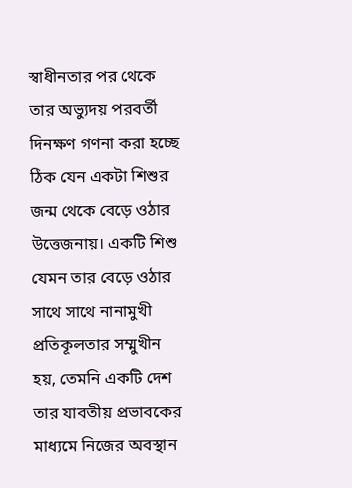স্বাধীনতার পর থেকে তার অভ্যুদয় পরবর্তী দিনক্ষণ গণনা করা হচ্ছে ঠিক যেন একটা শিশুর জন্ম থেকে বেড়ে ওঠার উত্তেজনায়। একটি শিশু যেমন তার বেড়ে ওঠার সাথে সাথে নানামুখী প্রতিকূলতার সম্মুখীন হয়, তেমনি একটি দেশ তার যাবতীয় প্রভাবকের মাধ্যমে নিজের অবস্থান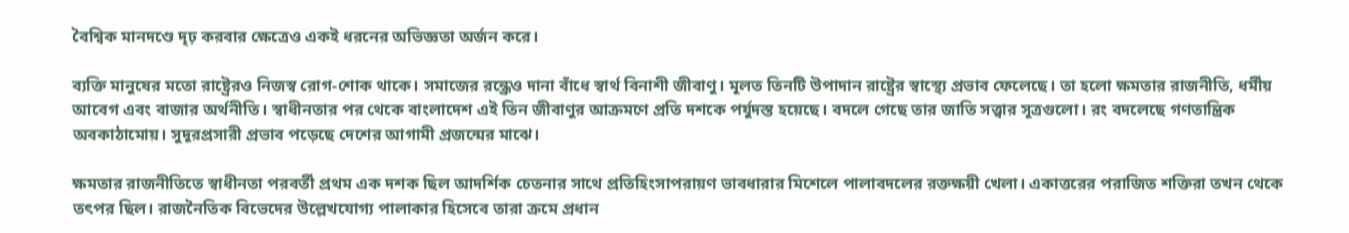বৈশ্বিক মানদণ্ডে দৃঢ় করবার ক্ষেত্রেও একই ধরনের অভিজ্ঞতা অর্জন করে।

ব্যক্তি মানুষের মতো রাষ্ট্রেরও নিজস্ব রোগ-শোক থাকে। সমাজের রন্ধ্রেও দানা বাঁধে স্বার্থ বিনাশী জীবাণু। মূলত তিনটি উপাদান রাষ্ট্রের স্বাস্থ্যে প্রভাব ফেলেছে। তা হলো ক্ষমতার রাজনীতি, ধর্মীয় আবেগ এবং বাজার অর্থনীতি। স্বাধীনতার পর থেকে বাংলাদেশ এই তিন জীবাণুর আক্রমণে প্রতি দশকে পর্যুদস্ত হয়েছে। বদলে গেছে তার জাতি সত্ত্বার সূত্রগুলো। রং বদলেছে গণতান্ত্রিক অবকাঠামোয়। সুদূরপ্রসারী প্রভাব পড়েছে দেশের আগামী প্রজন্মের মাঝে।

ক্ষমতার রাজনীতিতে স্বাধীনতা পরবর্তী প্রথম এক দশক ছিল আদর্শিক চেতনার সাথে প্রতিহিংসাপরায়ণ ভাবধারার মিশেলে পালাবদলের রক্তক্ষয়ী খেলা। একাত্তরের পরাজিত শক্তিরা তখন থেকে তৎপর ছিল। রাজনৈতিক বিভেদের উল্লেখযোগ্য পালাকার হিসেবে তারা ক্রমে প্রধান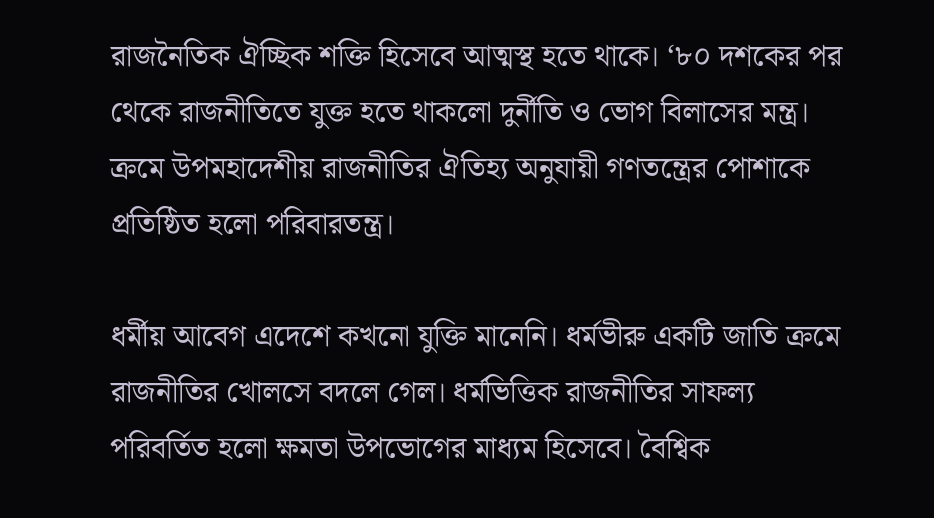রাজনৈতিক ঐচ্ছিক শক্তি হিসেবে আত্মস্থ হতে থাকে। ‘৮০ দশকের পর থেকে রাজনীতিতে যুক্ত হতে থাকলো দুর্নীতি ও ভোগ বিলাসের মন্ত্র। ক্রমে উপমহাদেশীয় রাজনীতির ঐতিহ্য অনুযায়ী গণতন্ত্রের পোশাকে প্রতিষ্ঠিত হলো পরিবারতন্ত্র।

ধর্মীয় আবেগ এদেশে কখনো যুক্তি মানেনি। ধর্মভীরু একটি জাতি ক্রমে রাজনীতির খোলসে বদলে গেল। ধর্মভিত্তিক রাজনীতির সাফল্য পরিবর্তিত হলো ক্ষমতা উপভোগের মাধ্যম হিসেবে। বৈশ্বিক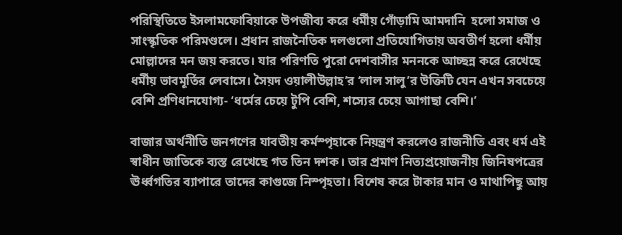পরিস্থিতিতে ইসলামফোবিয়াকে উপজীব্য করে ধর্মীয় গোঁড়ামি আমদানি  হলো সমাজ ও সাংস্কৃতিক পরিমণ্ডলে। প্রধান রাজনৈতিক দলগুলো প্রতিযোগিতায় অবতীর্ণ হলো ধর্মীয় মোল্লাদের মন জয় করতে। যার পরিণতি পুরো দেশবাসীর মননকে আচ্ছন্ন করে রেখেছে ধর্মীয় ভাবমূর্তির লেবাসে। সৈয়দ ওয়ালীউল্লাহ’র ‘লাল সালু’র উক্তিটি যেন এখন সবচেয়ে বেশি প্রণিধানযোগ্য- ‘ধর্মের চেয়ে টুপি বেশি, শস্যের চেয়ে আগাছা বেশি।’

বাজার অর্থনীতি জনগণের যাবতীয় কর্মস্পৃহাকে নিয়ন্ত্রণ করলেও রাজনীতি এবং ধর্ম এই স্বাধীন জাতিকে ব্যস্ত রেখেছে গত তিন দশক। তার প্রমাণ নিত্যপ্রয়োজনীয় জিনিষপত্রের ঊর্ধ্বগতির ব্যাপারে তাদের কাগুজে নিস্পৃহতা। বিশেষ করে টাকার মান ও মাথাপিছু আয়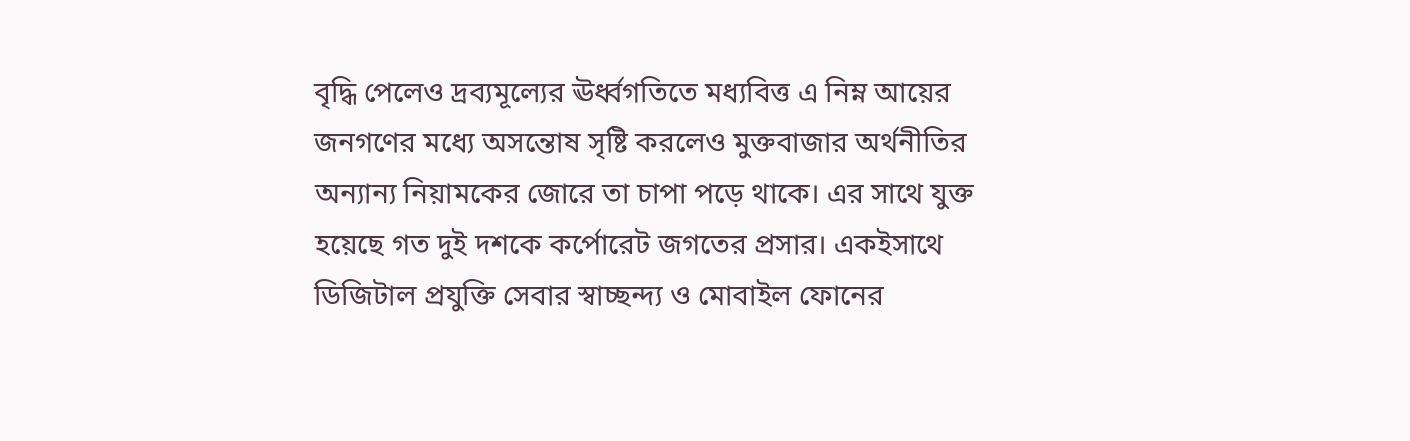বৃদ্ধি পেলেও দ্রব্যমূল্যের ঊর্ধ্বগতিতে মধ্যবিত্ত এ নিম্ন আয়ের জনগণের মধ্যে অসন্তোষ সৃষ্টি করলেও মুক্তবাজার অর্থনীতির অন্যান্য নিয়ামকের জোরে তা চাপা পড়ে থাকে। এর সাথে যুক্ত হয়েছে গত দুই দশকে কর্পোরেট জগতের প্রসার। একইসাথে ডিজিটাল প্রযুক্তি সেবার স্বাচ্ছন্দ্য ও মোবাইল ফোনের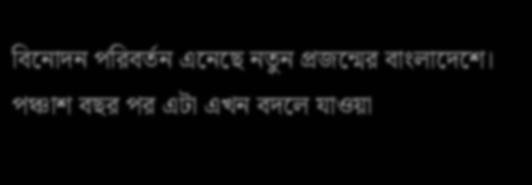বিনোদন পরিবর্তন এনেছে নতুন প্রজন্মের বাংলাদেশে। পঞ্চাশ বছর পর এটা এখন বদলে যাওয়া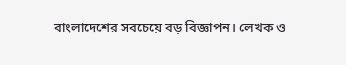বাংলাদেশের সবচেয়ে বড় বিজ্ঞাপন। লেখক ও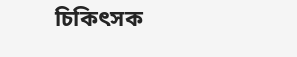চিকিৎসক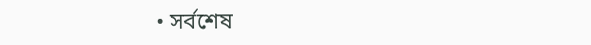• সর্বশেষ